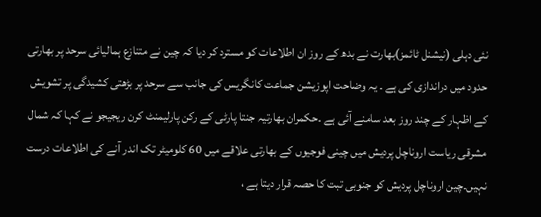نئی دہلی (نیشنل ٹائمز)بھارت نے بدھ کے روز ان اطلاعات کو مسترد کر دیا کہ چین نے متنازع ہمالیائی سرحد پر بھارتی حدود میں دراندازی کی ہے ۔ یہ وضاحت اپوزیشن جماعت کانگریس کی جانب سے سرحد پر بڑھتی کشیدگی پر تشویش کے اظہار کے چند روز بعد سامنے آئی ہے ۔حکمران بھارتیہ جنتا پارٹی کے رکن پارلیمنٹ کرن ریجیجو نے کہا کہ شمال مشرقی ریاست اروناچل پردیش میں چینی فوجیوں کے بھارتی علاقے میں 60 کلومیٹر تک اندر آنے کی اطلاعات درست نہیں۔چین اروناچل پردیش کو جنوبی تبت کا حصہ قرار دیتا ہے ،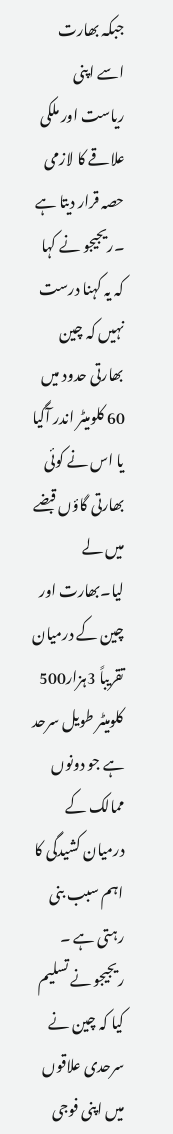جبکہ بھارت اسے اپنی ریاست اور ملکی علاقے کا لازمی حصہ قرار دیتا ہے ۔ریجیجو نے کہا کہ یہ کہنا درست نہیں کہ چین بھارتی حدود میں 60 کلومیٹر اندر آگیا یا اس نے کوئی بھارتی گاؤں قبضے میں لے لیا۔بھارت اور چین کے درمیان تقریباً 3ہزار500 کلومیٹر طویل سرحد ہے جو دونوں ممالک کے درمیان کشیدگی کا اہم سبب بنی رہتی ہے ۔ ریجیجو نے تسلیم کیا کہ چین نے سرحدی علاقوں میں اپنی فوجی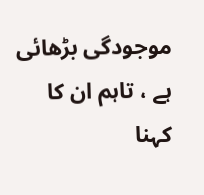موجودگی بڑھائی ہے ، تاہم ان کا کہنا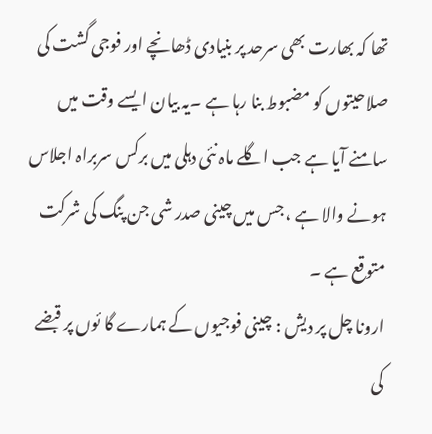تھا کہ بھارت بھی سرحد پر بنیادی ڈھانچے اور فوجی گشت کی صلاحیتوں کو مضبوط بنا رہا ہے ۔یہ بیان ایسے وقت میں سامنے آیا ہے جب اگلے ماہ نئی دہلی میں برکس سربراہ اجلاس ہونے والا ہے ، جس میں چینی صدر شی جن پنگ کی شرکت متوقع ہے ۔
ارونا چل پر دیش : چینی فوجیوں کے ہمارے گا ئوں پر قبضے کی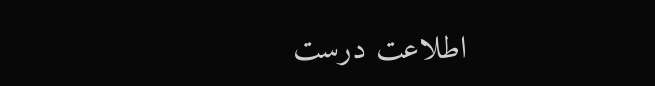اطلاعت درست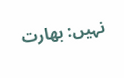نہیں: بھارت